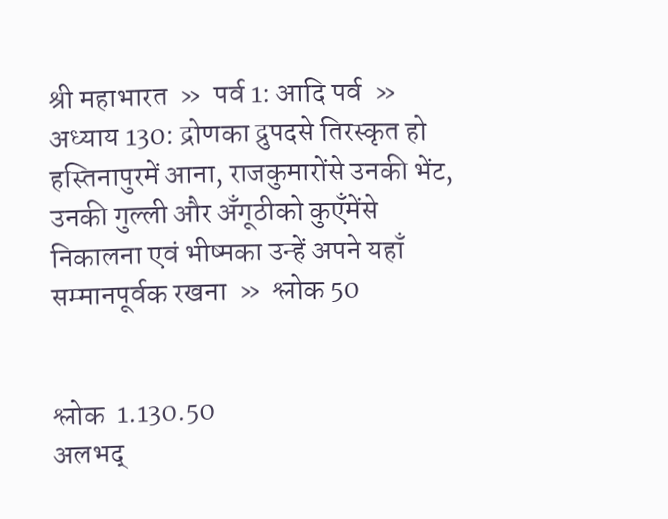श्री महाभारत  »  पर्व 1: आदि पर्व  »  अध्याय 130: द्रोणका द्रुपदसे तिरस्कृत हो हस्तिनापुरमें आना, राजकुमारोंसे उनकी भेंट, उनकी गुल्ली और अँगूठीको कुएँमेंसे निकालना एवं भीष्मका उन्हें अपने यहाँ सम्मानपूर्वक रखना  »  श्लोक 50


श्लोक  1.130.50
अलभद्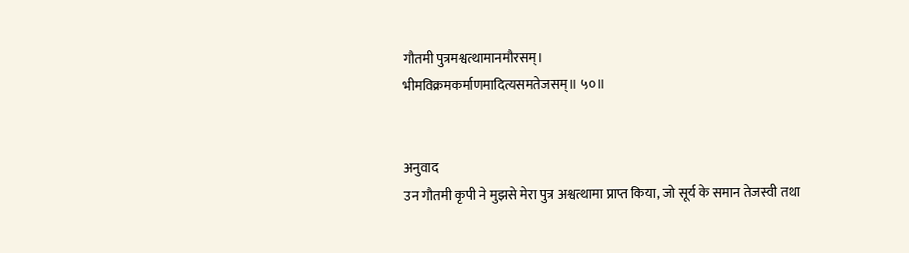गौतमी पुत्रमश्वत्थामानमौरसम्।
भीमविक्रमकर्माणमादित्यसमतेजसम्॥ ५०॥


अनुवाद
उन गौतमी कृपी ने मुझसे मेरा पुत्र अश्वत्थामा प्राप्त किया, जो सूर्य के समान तेजस्वी तथा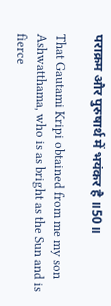पराक्रम और पुरुषार्थ में भयंकर है ॥50॥

That Gautami Kripi obtained from me my son Ashwatthama, who is as bright as the Sun and is fierce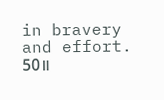in bravery and effort. 50॥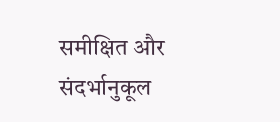समीक्षित और संदर्भानुकूल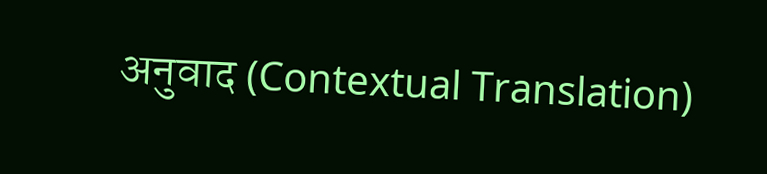अनुवाद (Contextual Translation)